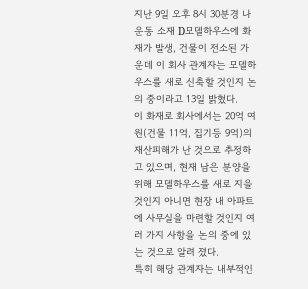지난 9일 오후 8시 30분경 나운동 소재 D모델하우스에 화재가 발생, 건물이 전소된 가운데 이 회사 관계자는 모델하우스를 새로 신축할 것인지 논의 중이라고 13일 밝혔다.
이 화재로 회사에서는 20억 여원(건물 11억, 집기등 9억)의 재산피해가 난 것으로 추정하고 있으며, 현재 남은 분양을 위해 모델하우스를 새로 지을 것인지 아니면 현장 내 아파트에 사무실을 마련할 것인지 여러 가지 사항을 논의 중에 있는 것으로 알려 졌다.
특히 해당 관계자는 내부적인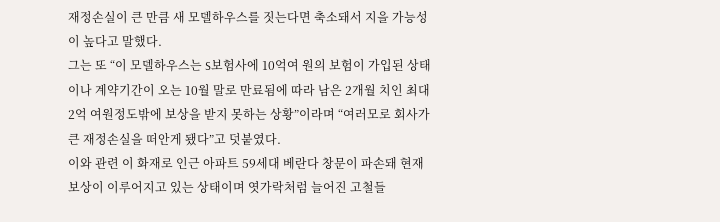재정손실이 큰 만큼 새 모델하우스를 짓는다면 축소돼서 지을 가능성이 높다고 말했다.
그는 또 “이 모델하우스는 S보험사에 10억여 원의 보험이 가입된 상태이나 계약기간이 오는 10월 말로 만료됨에 따라 남은 2개월 치인 최대 2억 여원정도밖에 보상을 받지 못하는 상황”이라며 “여러모로 회사가 큰 재정손실을 떠안게 됐다”고 덧붙였다.
이와 관련 이 화재로 인근 아파트 59세대 베란다 창문이 파손돼 현재 보상이 이루어지고 있는 상태이며 엿가락처럼 늘어진 고철들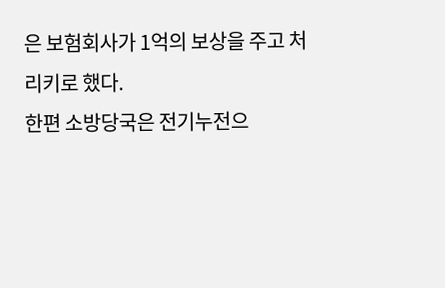은 보험회사가 1억의 보상을 주고 처리키로 했다.
한편 소방당국은 전기누전으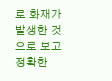로 화재가 발생한 것으로 보고 정확한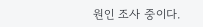원인 조사 중이다.